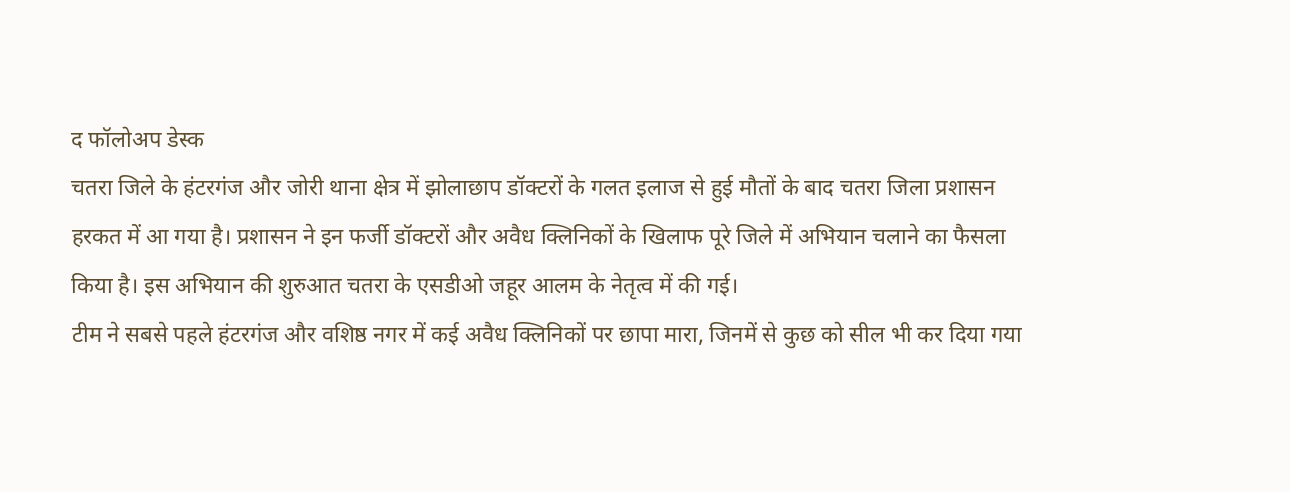द फॉलोअप डेस्क
चतरा जिले के हंटरगंज और जोरी थाना क्षेत्र में झोलाछाप डॉक्टरों के गलत इलाज से हुई मौतों के बाद चतरा जिला प्रशासन हरकत में आ गया है। प्रशासन ने इन फर्जी डॉक्टरों और अवैध क्लिनिकों के खिलाफ पूरे जिले में अभियान चलाने का फैसला किया है। इस अभियान की शुरुआत चतरा के एसडीओ जहूर आलम के नेतृत्व में की गई।
टीम ने सबसे पहले हंटरगंज और वशिष्ठ नगर में कई अवैध क्लिनिकों पर छापा मारा, जिनमें से कुछ को सील भी कर दिया गया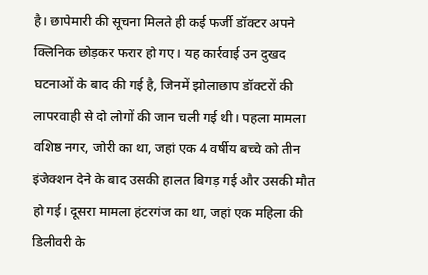है। छापेमारी की सूचना मिलते ही कई फर्जी डॉक्टर अपने क्लिनिक छोड़कर फरार हो गए। यह कार्रवाई उन दुखद घटनाओं के बाद की गई है, जिनमें झोलाछाप डॉक्टरों की लापरवाही से दो लोगों की जान चली गई थी। पहला मामला वशिष्ठ नगर, जोरी का था, जहां एक 4 वर्षीय बच्चे को तीन इंजेक्शन देने के बाद उसकी हालत बिगड़ गई और उसकी मौत हो गई। दूसरा मामला हंटरगंज का था, जहां एक महिला की डिलीवरी के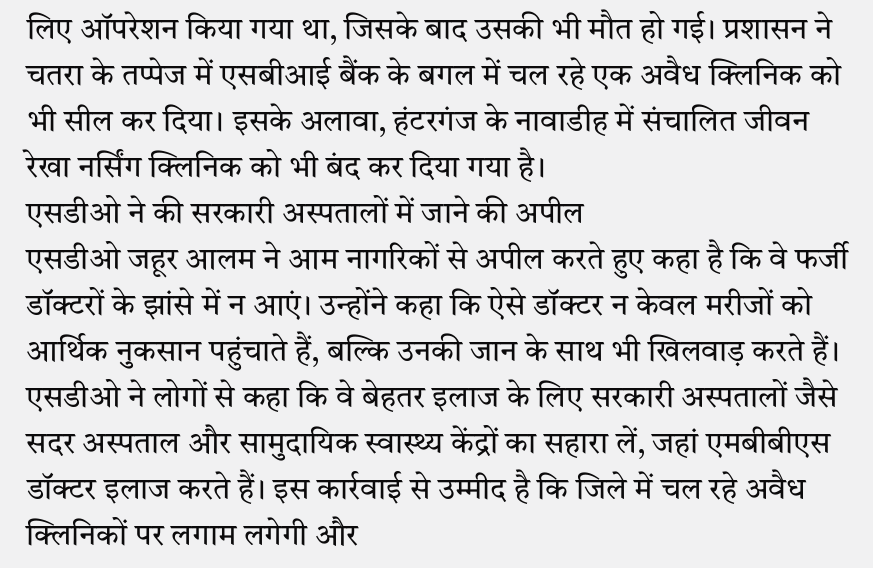लिए ऑपरेशन किया गया था, जिसके बाद उसकी भी मौत हो गई। प्रशासन ने चतरा के तप्पेज में एसबीआई बैंक के बगल में चल रहे एक अवैध क्लिनिक को भी सील कर दिया। इसके अलावा, हंटरगंज के नावाडीह में संचालित जीवन रेखा नर्सिंग क्लिनिक को भी बंद कर दिया गया है।
एसडीओ ने की सरकारी अस्पतालों में जाने की अपील
एसडीओ जहूर आलम ने आम नागरिकों से अपील करते हुए कहा है कि वे फर्जी डॉक्टरों के झांसे में न आएं। उन्होंने कहा कि ऐसे डॉक्टर न केवल मरीजों को आर्थिक नुकसान पहुंचाते हैं, बल्कि उनकी जान के साथ भी खिलवाड़ करते हैं। एसडीओ ने लोगों से कहा कि वे बेहतर इलाज के लिए सरकारी अस्पतालों जैसे सदर अस्पताल और सामुदायिक स्वास्थ्य केंद्रों का सहारा लें, जहां एमबीबीएस डॉक्टर इलाज करते हैं। इस कार्रवाई से उम्मीद है कि जिले में चल रहे अवैध क्लिनिकों पर लगाम लगेगी और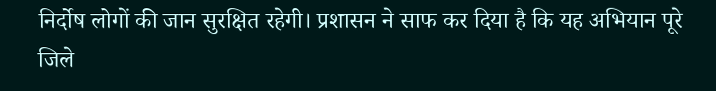निर्दोष लोगों की जान सुरक्षित रहेगी। प्रशासन ने साफ कर दिया है कि यह अभियान पूरे जिले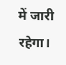में जारी रहेगा।